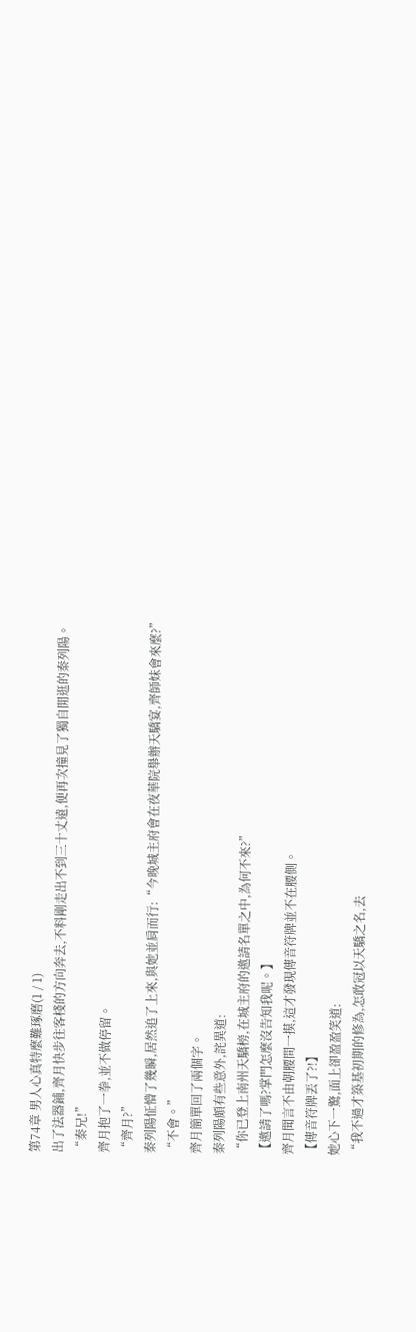第74章 男人心真特麼難琢磨(1 / 1)
出了法器鋪,齊月快步往客棧的方向奔去,不料剛走出不到三十丈遠,便再次撞見了獨自閒逛的秦列陽。
“秦兄!”
齊月抱了一拳,並不做停留。
“齊月?”
秦列陽怔懵了幾瞬,居然追了上來,與她並肩而行:“今晚城主府會在夜華院舉辦天驕宴,齊師妹會來麼?”
“不會。”
齊月簡單回了兩個字。
秦列陽頗有些意外,詫異道:
“你已登上南州天驕榜,在城主府的邀請名單之中,為何不來?”
【邀請了嗎?掌門怎麼沒告知我呢。】
齊月聞言不由朝腰間一摸,這才發現傳音符牌並不在腰側。
【傳音符牌丟了?!】
她心下一驚,面上卻盈盈笑道:
“我不過才築基初期的修為,怎敢冠以天驕之名,去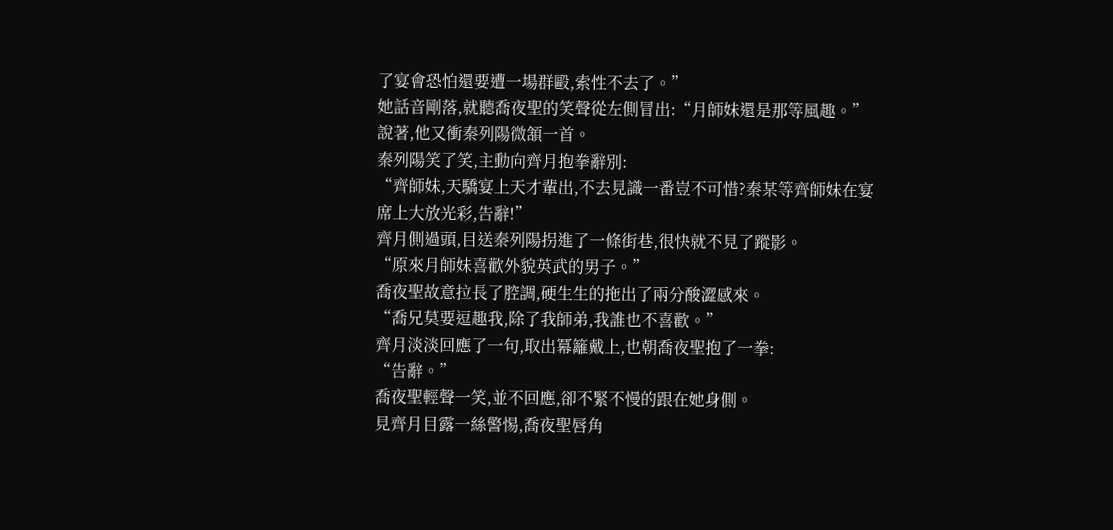了宴會恐怕還要遭一場群毆,索性不去了。”
她話音剛落,就聽喬夜聖的笑聲從左側冒出:“月師妹還是那等風趣。”
說著,他又衝秦列陽微頷一首。
秦列陽笑了笑,主動向齊月抱拳辭別:
“齊師妹,天驕宴上天才輩出,不去見識一番豈不可惜?秦某等齊師妹在宴席上大放光彩,告辭!”
齊月側過頭,目送秦列陽拐進了一條街巷,很快就不見了蹤影。
“原來月師妹喜歡外貌英武的男子。”
喬夜聖故意拉長了腔調,硬生生的拖出了兩分酸澀感來。
“喬兄莫要逗趣我,除了我師弟,我誰也不喜歡。”
齊月淡淡回應了一句,取出冪籬戴上,也朝喬夜聖抱了一拳:
“告辭。”
喬夜聖輕聲一笑,並不回應,卻不緊不慢的跟在她身側。
見齊月目露一絲警惕,喬夜聖唇角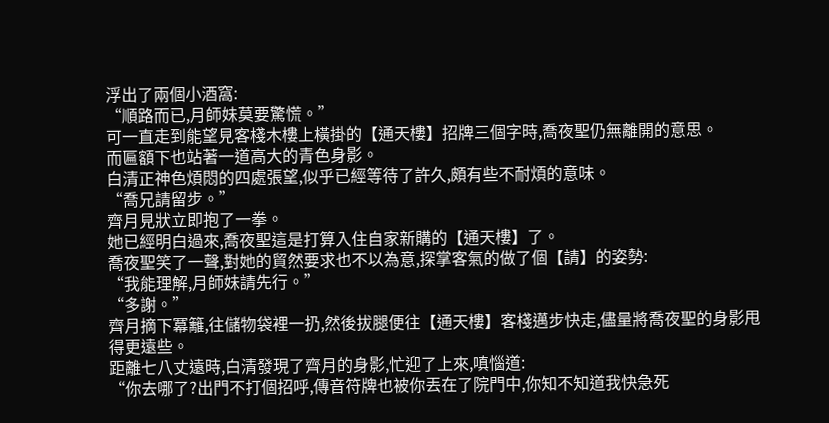浮出了兩個小酒窩:
“順路而已,月師妹莫要驚慌。”
可一直走到能望見客棧木樓上橫掛的【通天樓】招牌三個字時,喬夜聖仍無離開的意思。
而匾額下也站著一道高大的青色身影。
白清正神色煩悶的四處張望,似乎已經等待了許久,頗有些不耐煩的意味。
“喬兄請留步。”
齊月見狀立即抱了一拳。
她已經明白過來,喬夜聖這是打算入住自家新購的【通天樓】了。
喬夜聖笑了一聲,對她的貿然要求也不以為意,探掌客氣的做了個【請】的姿勢:
“我能理解,月師妹請先行。”
“多謝。”
齊月摘下冪籬,往儲物袋裡一扔,然後拔腿便往【通天樓】客棧邁步快走,儘量將喬夜聖的身影甩得更遠些。
距離七八丈遠時,白清發現了齊月的身影,忙迎了上來,嗔惱道:
“你去哪了?出門不打個招呼,傳音符牌也被你丟在了院門中,你知不知道我快急死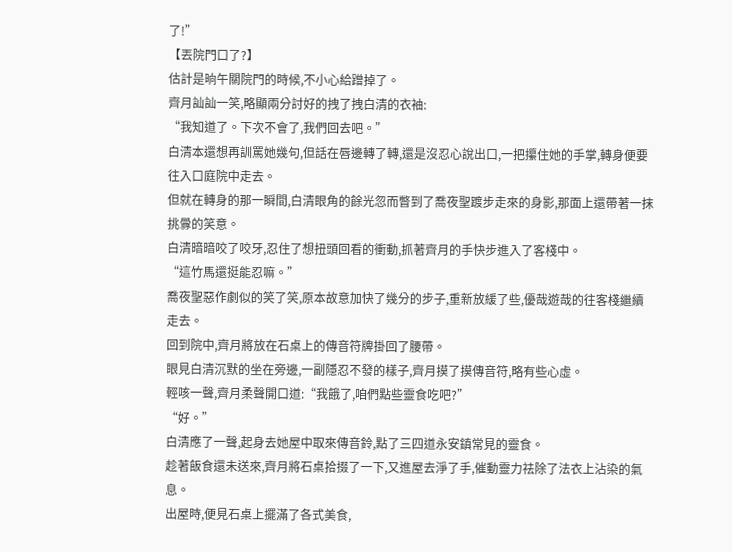了!”
【丟院門口了?】
估計是晌午關院門的時候,不小心給蹭掉了。
齊月訕訕一笑,略顯兩分討好的拽了拽白清的衣袖:
“我知道了。下次不會了,我們回去吧。”
白清本還想再訓罵她幾句,但話在唇邊轉了轉,還是沒忍心說出口,一把攥住她的手掌,轉身便要往入口庭院中走去。
但就在轉身的那一瞬間,白清眼角的餘光忽而瞥到了喬夜聖踱步走來的身影,那面上還帶著一抹挑釁的笑意。
白清暗暗咬了咬牙,忍住了想扭頭回看的衝動,抓著齊月的手快步進入了客棧中。
“這竹馬還挺能忍嘛。”
喬夜聖惡作劇似的笑了笑,原本故意加快了幾分的步子,重新放緩了些,優哉遊哉的往客棧繼續走去。
回到院中,齊月將放在石桌上的傳音符牌掛回了腰帶。
眼見白清沉默的坐在旁邊,一副隱忍不發的樣子,齊月摸了摸傳音符,略有些心虛。
輕咳一聲,齊月柔聲開口道:“我餓了,咱們點些靈食吃吧?”
“好。”
白清應了一聲,起身去她屋中取來傳音鈴,點了三四道永安鎮常見的靈食。
趁著飯食還未送來,齊月將石桌拾掇了一下,又進屋去淨了手,催動靈力祛除了法衣上沾染的氣息。
出屋時,便見石桌上擺滿了各式美食,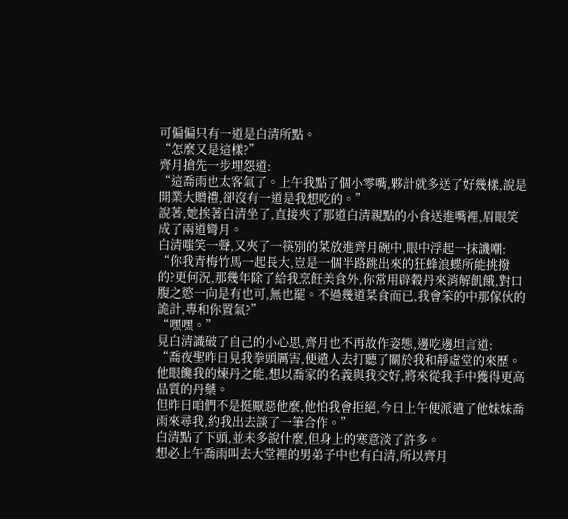可偏偏只有一道是白清所點。
“怎麼又是這樣?”
齊月搶先一步埋怨道:
“這喬雨也太客氣了。上午我點了個小零嘴,夥計就多送了好幾樣,說是開業大贈禮,卻沒有一道是我想吃的。”
說著,她挨著白清坐了,直接夾了那道白清親點的小食送進嘴裡,眉眼笑成了兩道彎月。
白清嗤笑一聲,又夾了一筷別的菜放進齊月碗中,眼中浮起一抹譏嘲:
“你我青梅竹馬一起長大,豈是一個半路跳出來的狂蜂浪蝶所能挑撥的?更何況,那幾年除了給我烹飪美食外,你常用辟穀丹來消解飢餓,對口腹之慾一向是有也可,無也罷。不過幾道菜食而已,我會笨的中那傢伙的詭計,專和你置氣?”
“嘿嘿。”
見白清識破了自己的小心思,齊月也不再故作姿態,邊吃邊坦言道:
“喬夜聖昨日見我拳頭厲害,便遣人去打聽了關於我和靜虛堂的來歷。他眼饞我的煉丹之能,想以喬家的名義與我交好,將來從我手中獲得更高品質的丹藥。
但昨日咱們不是挺厭惡他麼,他怕我會拒絕,今日上午便派遣了他妹妹喬雨來尋我,約我出去談了一筆合作。”
白清點了下頭,並未多說什麼,但身上的寒意淡了許多。
想必上午喬雨叫去大堂裡的男弟子中也有白清,所以齊月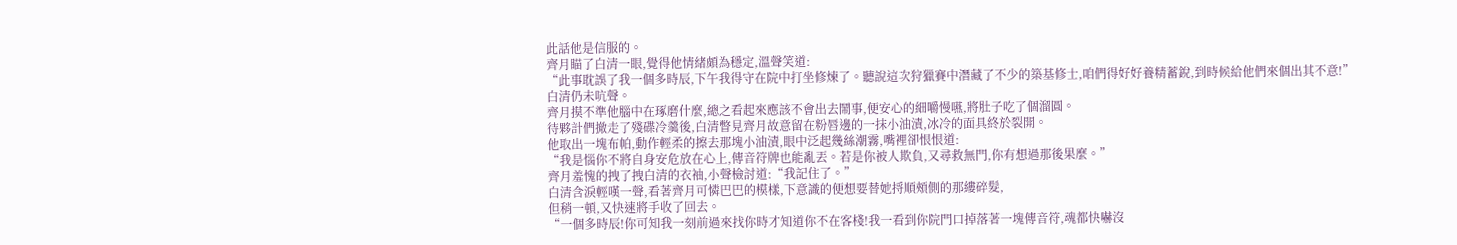此話他是信服的。
齊月瞄了白清一眼,覺得他情緒頗為穩定,溫聲笑道:
“此事耽誤了我一個多時辰,下午我得守在院中打坐修煉了。聽說這次狩獵賽中潛藏了不少的築基修士,咱們得好好養精蓄銳,到時候給他們來個出其不意!”
白清仍未吭聲。
齊月摸不準他腦中在琢磨什麼,總之看起來應該不會出去鬧事,便安心的細嚼慢嚥,將肚子吃了個溜圓。
待夥計們撤走了殘碟冷羹後,白清瞥見齊月故意留在粉唇邊的一抹小油漬,冰冷的面具終於裂開。
他取出一塊布帕,動作輕柔的擦去那塊小油漬,眼中泛起幾絲潮霧,嘴裡卻恨恨道:
“我是惱你不將自身安危放在心上,傳音符牌也能亂丟。若是你被人欺負,又尋救無門,你有想過那後果麼。”
齊月羞愧的拽了拽白清的衣袖,小聲檢討道:“我記住了。”
白清含淚輕嘆一聲,看著齊月可憐巴巴的模樣,下意識的便想要替她捋順頰側的那縷碎髮,
但稍一頓,又快速將手收了回去。
“一個多時辰!你可知我一刻前過來找你時才知道你不在客棧!我一看到你院門口掉落著一塊傳音符,魂都快嚇沒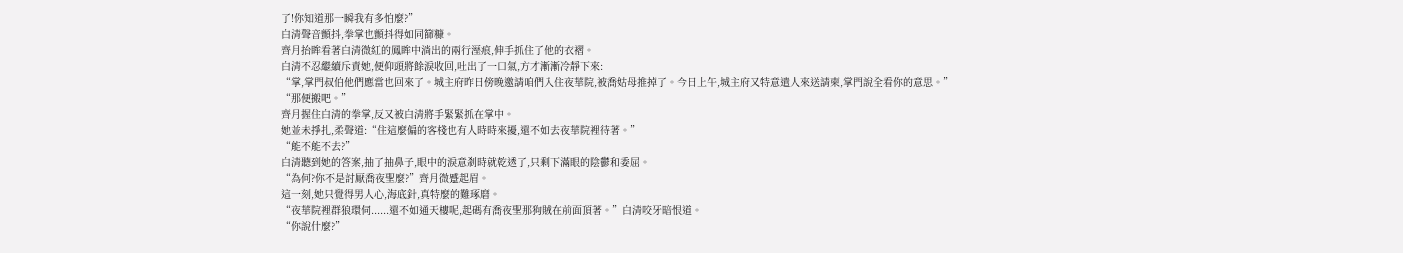了!你知道那一瞬我有多怕麼?”
白清聲音顫抖,拳掌也顫抖得如同篩糠。
齊月抬眸看著白清微紅的鳳眸中淌出的兩行溼痕,伸手抓住了他的衣褶。
白清不忍繼續斥責她,便仰頭將餘淚收回,吐出了一口氣,方才漸漸冷靜下來:
“掌,掌門叔伯他們應當也回來了。城主府昨日傍晚邀請咱們入住夜華院,被喬姑母推掉了。今日上午,城主府又特意遣人來送請柬,掌門說全看你的意思。”
“那便搬吧。”
齊月握住白清的拳掌,反又被白清將手緊緊抓在掌中。
她並未掙扎,柔聲道:“住這麼偏的客棧也有人時時來擾,還不如去夜華院裡待著。”
“能不能不去?”
白清聽到她的答案,抽了抽鼻子,眼中的淚意剎時就乾透了,只剩下滿眼的陰鬱和委屈。
“為何?你不是討厭喬夜聖麼?”齊月微蹙起眉。
這一刻,她只覺得男人心,海底針,真特麼的難琢磨。
“夜華院裡群狼環伺......還不如通天樓呢,起碼有喬夜聖那狗賊在前面頂著。”白清咬牙暗恨道。
“你說什麼?”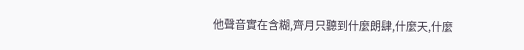他聲音實在含糊,齊月只聽到什麼朗肆,什麼天,什麼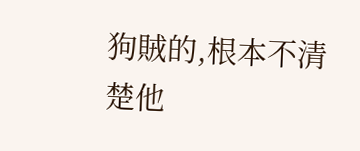狗賊的,根本不清楚他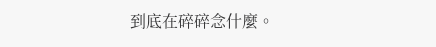到底在碎碎念什麼。